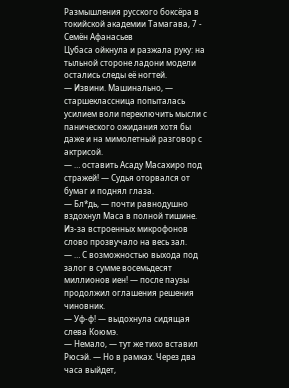Размышления русского боксёра в токийской академии Тамагава, 7 - Семён Афанасьев
Цубаса ойкнула и разжала руку: на тыльной стороне ладони модели остались следы её ногтей.
— Извини. Машинально, — старшеклассница попыталась усилием воли переключить мысли с панического ожидания хотя бы даже и на мимолетный разговор с актрисой.
— … оставить Асаду Масахиро под стражей! — Судья оторвался от бумаг и поднял глаза.
— Бл*дь, — почти равнодушно вздохнул Маса в полной тишине.
Из-за встроенных микрофонов слово прозвучало на весь зал.
— … С возможностью выхода под залог в сумме восемьдесят миллионов иен! — после паузы продолжил оглашения решения чиновник.
— Уф-ф! — выдохнула сидящая слева Коюмэ.
— Немало, — тут же тихо вставил Рюсэй. — Но в рамках. Через два часа выйдет,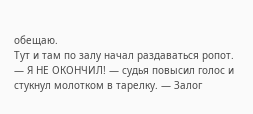обещаю.
Тут и там по залу начал раздаваться ропот.
— Я НЕ ОКОНЧИЛ! — судья повысил голос и стукнул молотком в тарелку. — Залог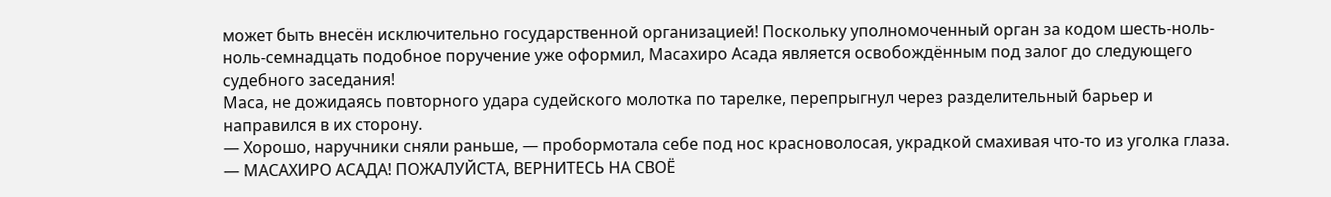может быть внесён исключительно государственной организацией! Поскольку уполномоченный орган за кодом шесть-ноль-ноль-семнадцать подобное поручение уже оформил, Масахиро Асада является освобождённым под залог до следующего судебного заседания!
Маса, не дожидаясь повторного удара судейского молотка по тарелке, перепрыгнул через разделительный барьер и направился в их сторону.
— Хорошо, наручники сняли раньше, — пробормотала себе под нос красноволосая, украдкой смахивая что-то из уголка глаза.
— МАСАХИРО АСАДА! ПОЖАЛУЙСТА, ВЕРНИТЕСЬ НА СВОЁ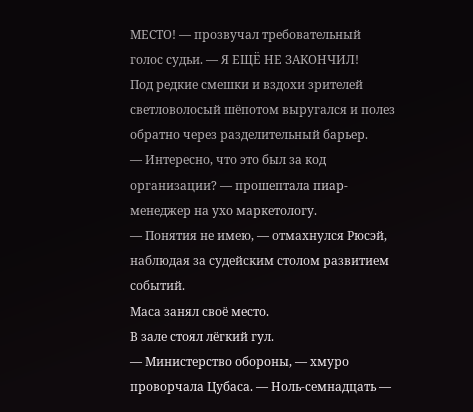МЕСТО! — прозвучал требовательный голос судьи. — Я ЕЩЁ НЕ ЗАКОНЧИЛ!
Под редкие смешки и вздохи зрителей светловолосый шёпотом выругался и полез обратно через разделительный барьер.
— Интересно, что это был за код организации? — прошептала пиар-менеджер на ухо маркетологу.
— Понятия не имею, — отмахнулся Рюсэй, наблюдая за судейским столом развитием событий.
Маса занял своё место.
В зале стоял лёгкий гул.
— Министерство обороны, — хмуро проворчала Цубаса. — Ноль-семнадцать —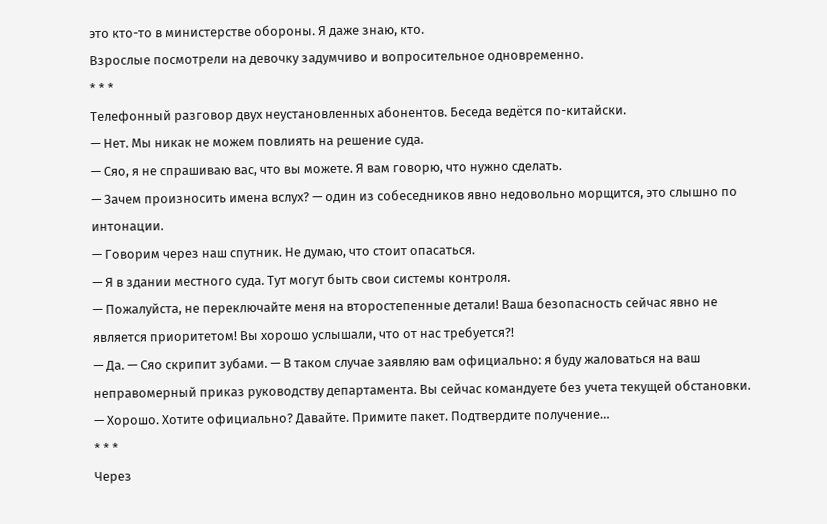это кто-то в министерстве обороны. Я даже знаю, кто.
Взрослые посмотрели на девочку задумчиво и вопросительное одновременно.
* * *
Телефонный разговор двух неустановленных абонентов. Беседа ведётся по-китайски.
— Нет. Мы никак не можем повлиять на решение суда.
— Сяо, я не спрашиваю вас, что вы можете. Я вам говорю, что нужно сделать.
— Зачем произносить имена вслух? — один из собеседников явно недовольно морщится, это слышно по интонации.
— Говорим через наш спутник. Не думаю, что стоит опасаться.
— Я в здании местного суда. Тут могут быть свои системы контроля.
— Пожалуйста, не переключайте меня на второстепенные детали! Ваша безопасность сейчас явно не является приоритетом! Вы хорошо услышали, что от нас требуется?!
— Да. — Сяо скрипит зубами. — В таком случае заявляю вам официально: я буду жаловаться на ваш неправомерный приказ руководству департамента. Вы сейчас командуете без учета текущей обстановки.
— Хорошо. Хотите официально? Давайте. Примите пакет. Подтвердите получение…
* * *
Через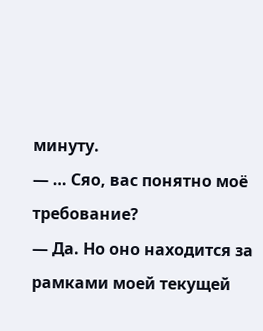минуту.
— … Сяо, вас понятно моё требование?
— Да. Но оно находится за рамками моей текущей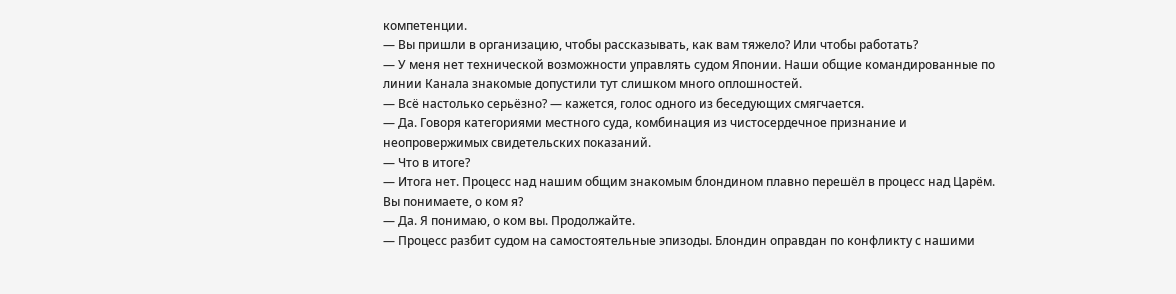компетенции.
— Вы пришли в организацию, чтобы рассказывать, как вам тяжело? Или чтобы работать?
— У меня нет технической возможности управлять судом Японии. Наши общие командированные по линии Канала знакомые допустили тут слишком много оплошностей.
— Всё настолько серьёзно? — кажется, голос одного из беседующих смягчается.
— Да. Говоря категориями местного суда, комбинация из чистосердечное признание и неопровержимых свидетельских показаний.
— Что в итоге?
— Итога нет. Процесс над нашим общим знакомым блондином плавно перешёл в процесс над Царём. Вы понимаете, о ком я?
— Да. Я понимаю, о ком вы. Продолжайте.
— Процесс разбит судом на самостоятельные эпизоды. Блондин оправдан по конфликту с нашими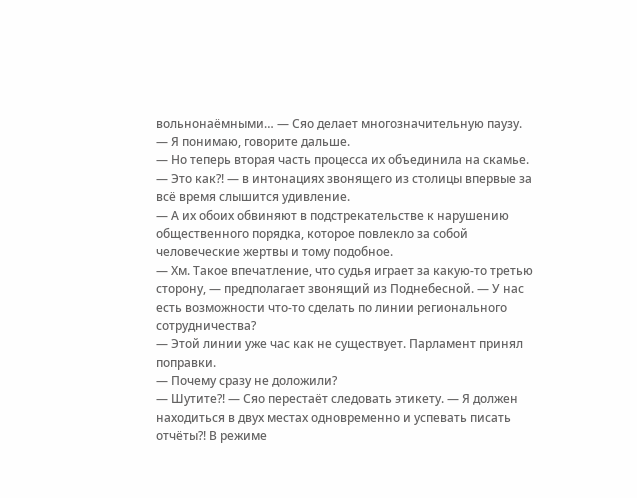вольнонаёмными… — Сяо делает многозначительную паузу.
— Я понимаю, говорите дальше.
— Но теперь вторая часть процесса их объединила на скамье.
— Это как?! — в интонациях звонящего из столицы впервые за всё время слышится удивление.
— А их обоих обвиняют в подстрекательстве к нарушению общественного порядка, которое повлекло за собой человеческие жертвы и тому подобное.
— Хм. Такое впечатление, что судья играет за какую-то третью сторону, — предполагает звонящий из Поднебесной. — У нас есть возможности что-то сделать по линии регионального сотрудничества?
— Этой линии уже час как не существует. Парламент принял поправки.
— Почему сразу не доложили?
— Шутите?! — Сяо перестаёт следовать этикету. — Я должен находиться в двух местах одновременно и успевать писать отчёты?! В режиме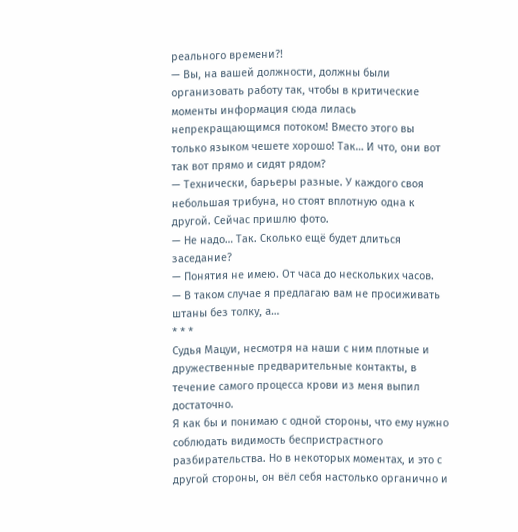реального времени?!
— Вы, на вашей должности, должны были организовать работу так, чтобы в критические моменты информация сюда лилась непрекращающимся потоком! Вместо этого вы только языком чешете хорошо! Так… И что, они вот так вот прямо и сидят рядом?
— Технически, барьеры разные. У каждого своя небольшая трибуна, но стоят вплотную одна к другой. Сейчас пришлю фото.
— Не надо… Так. Сколько ещё будет длиться заседание?
— Понятия не имею. От часа до нескольких часов.
— В таком случае я предлагаю вам не просиживать штаны без толку, а…
* * *
Судья Мацуи, несмотря на наши с ним плотные и дружественные предварительные контакты, в течение самого процесса крови из меня выпил достаточно.
Я как бы и понимаю с одной стороны, что ему нужно соблюдать видимость беспристрастного разбирательства. Но в некоторых моментах, и это с другой стороны, он вёл себя настолько органично и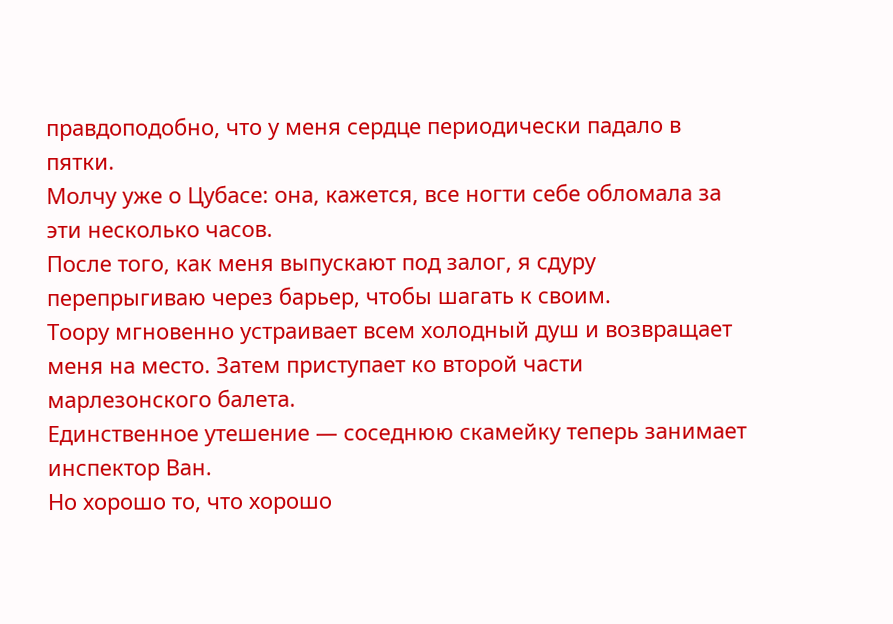правдоподобно, что у меня сердце периодически падало в пятки.
Молчу уже о Цубасе: она, кажется, все ногти себе обломала за эти несколько часов.
После того, как меня выпускают под залог, я сдуру перепрыгиваю через барьер, чтобы шагать к своим.
Тоору мгновенно устраивает всем холодный душ и возвращает меня на место. Затем приступает ко второй части марлезонского балета.
Единственное утешение — соседнюю скамейку теперь занимает инспектор Ван.
Но хорошо то, что хорошо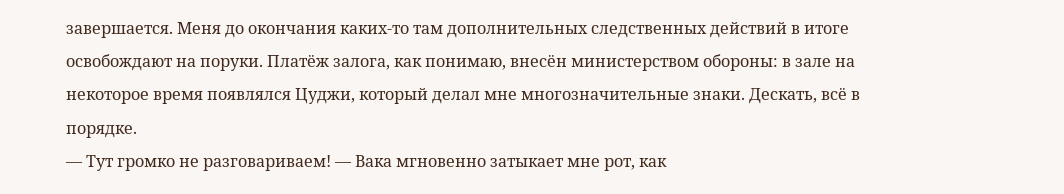завершается. Меня до окончания каких-то там дополнительных следственных действий в итоге освобождают на поруки. Платёж залога, как понимаю, внесён министерством обороны: в зале на некоторое время появлялся Цуджи, который делал мне многозначительные знаки. Дескать, всё в порядке.
— Тут громко не разговариваем! — Вака мгновенно затыкает мне рот, как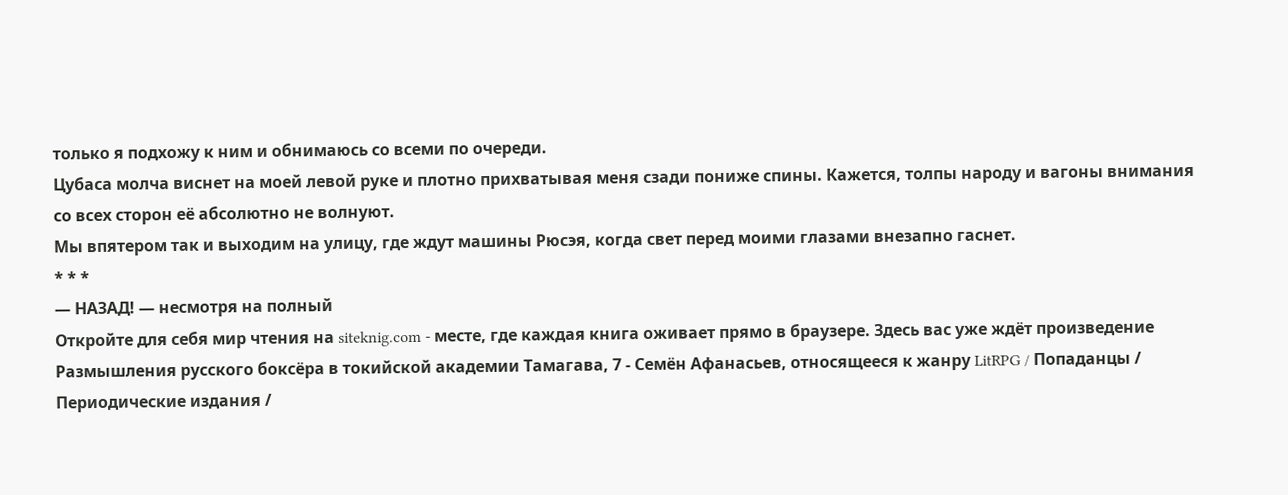только я подхожу к ним и обнимаюсь со всеми по очереди.
Цубаса молча виснет на моей левой руке и плотно прихватывая меня сзади пониже спины. Кажется, толпы народу и вагоны внимания со всех сторон её абсолютно не волнуют.
Мы впятером так и выходим на улицу, где ждут машины Рюсэя, когда свет перед моими глазами внезапно гаснет.
* * *
— НАЗАД! — несмотря на полный
Откройте для себя мир чтения на siteknig.com - месте, где каждая книга оживает прямо в браузере. Здесь вас уже ждёт произведение Размышления русского боксёра в токийской академии Тамагава, 7 - Семён Афанасьев, относящееся к жанру LitRPG / Попаданцы / Периодические издания /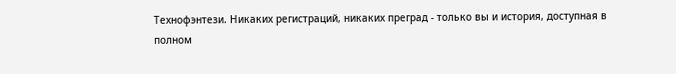Технофэнтези. Никаких регистраций, никаких преград - только вы и история, доступная в полном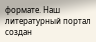формате. Наш литературный портал создан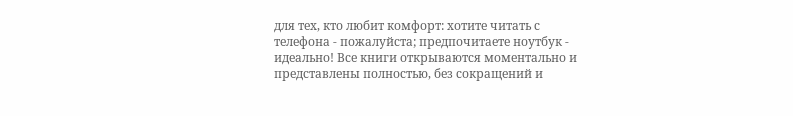для тех, кто любит комфорт: хотите читать с телефона - пожалуйста; предпочитаете ноутбук - идеально! Все книги открываются моментально и представлены полностью, без сокращений и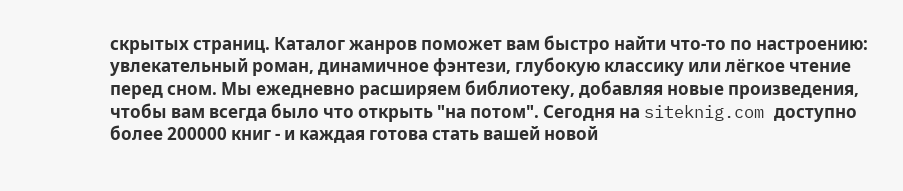скрытых страниц. Каталог жанров поможет вам быстро найти что-то по настроению: увлекательный роман, динамичное фэнтези, глубокую классику или лёгкое чтение перед сном. Мы ежедневно расширяем библиотеку, добавляя новые произведения, чтобы вам всегда было что открыть "на потом". Сегодня на siteknig.com доступно более 200000 книг - и каждая готова стать вашей новой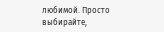любимой. Просто выбирайте,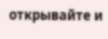открывайте и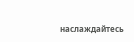наслаждайтесь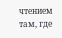чтением там, где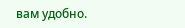вам удобно.